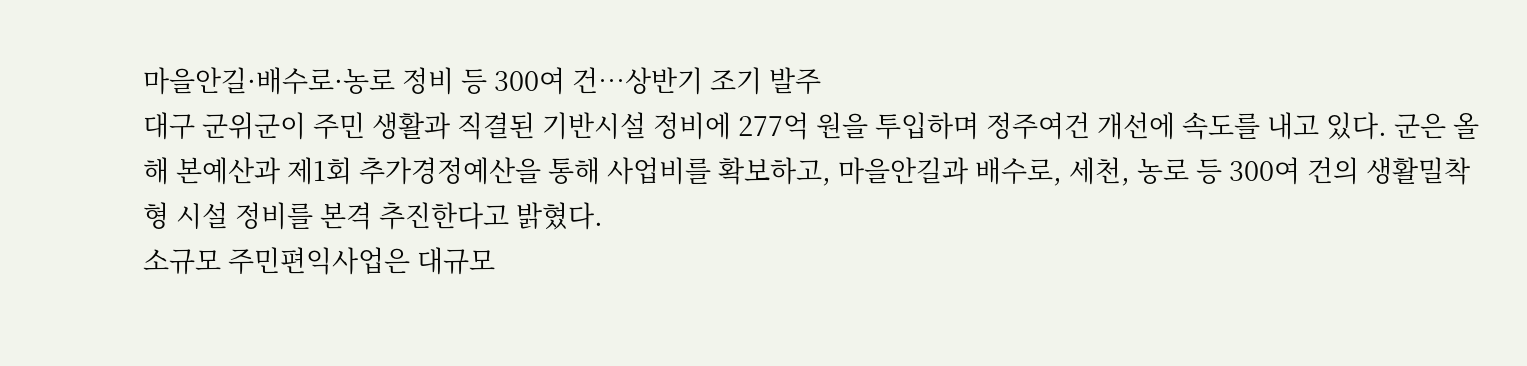마을안길·배수로·농로 정비 등 300여 건⋯상반기 조기 발주
대구 군위군이 주민 생활과 직결된 기반시설 정비에 277억 원을 투입하며 정주여건 개선에 속도를 내고 있다. 군은 올해 본예산과 제1회 추가경정예산을 통해 사업비를 확보하고, 마을안길과 배수로, 세천, 농로 등 300여 건의 생활밀착형 시설 정비를 본격 추진한다고 밝혔다.
소규모 주민편익사업은 대규모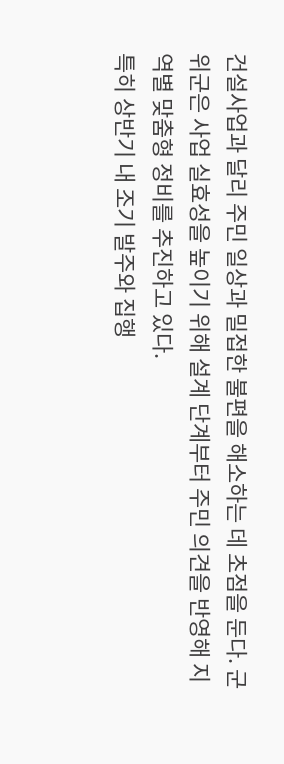건설사업과 달리 주민 일상과 밀접한 불편을 해소하는 데 초점을 둔다. 군위군은 사업 실효성을 높이기 위해 설계 단계부터 주민 의견을 반영해 지역별 맞춤형 정비를 추진하고 있다.
특히 상반기 내 조기 발주와 집행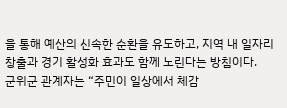을 통해 예산의 신속한 순환을 유도하고, 지역 내 일자리 창출과 경기 활성화 효과도 함께 노린다는 방침이다.
군위군 관계자는 “주민이 일상에서 체감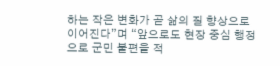하는 작은 변화가 곧 삶의 질 향상으로 이어진다”며 “앞으로도 현장 중심 행정으로 군민 불편을 적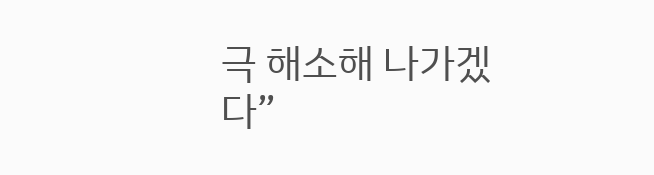극 해소해 나가겠다”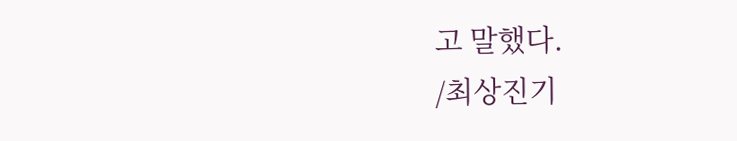고 말했다.
/최상진기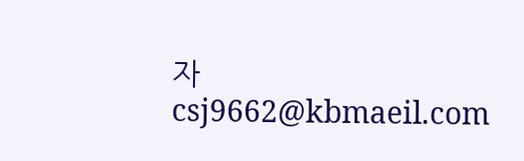자 csj9662@kbmaeil.com